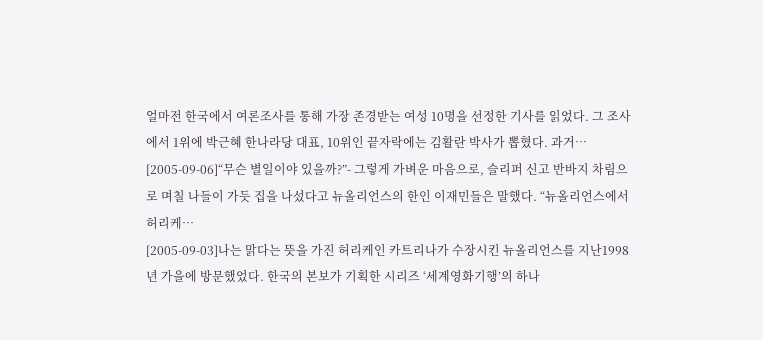얼마전 한국에서 여론조사를 통해 가장 존경받는 여성 10명을 선정한 기사를 읽었다. 그 조사에서 1위에 박근혜 한나라당 대표, 10위인 끝자락에는 김활란 박사가 뽑혔다. 과거…
[2005-09-06]“무슨 별일이야 있을까?”- 그렇게 가벼운 마음으로, 슬리퍼 신고 반바지 차림으로 며칠 나들이 가듯 집을 나섰다고 뉴올리언스의 한인 이재민들은 말했다. “뉴올리언스에서 허리케…
[2005-09-03]나는 맑다는 뜻을 가진 허리케인 카트리나가 수장시킨 뉴올리언스를 지난1998년 가을에 방문했었다. 한국의 본보가 기획한 시리즈 ‘세계영화기행’의 하나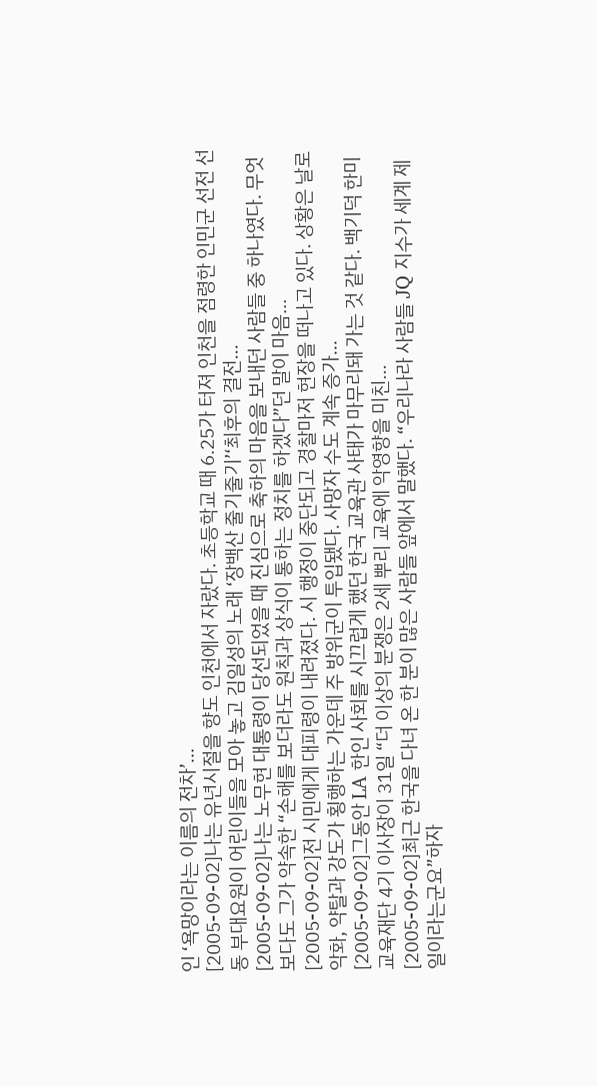인 ‘욕망이라는 이름의 전차’…
[2005-09-02]나는 유년시절을 향도 인천에서 자랐다. 초등학교 때 6.25가 터져 인천을 점령한 인민군 선전 선동 부대요원이 어린이들을 모아 놓고 김일성의 노래 ‘장백산 줄기줄기’‘최후의 결전…
[2005-09-02]나는 노무현 대통령이 당선되었을 때 진심으로 축하의 마음을 보내던 사람들 중 하나였다. 무엇보다도 그가 약속한 “손해를 보더라도 원칙과 상식이 통하는 정치를 하겠다”던 말이 마음…
[2005-09-02]전 시민에게 대피령이 내려졌다. 시 행정이 중단되고 경찰마저 현장을 떠나고 있다. 상황은 날로 악화, 약탈과 강도가 횡행하는 가운데 주 방위군이 투입됐다. 사망자 수도 계속 증가…
[2005-09-02]그동안 LA 한인 사회를 시끄럽게 했던 한국 교육관 사태가 마무리돼 가는 것 같다. 백기덕 한미 교육재단 4기 이사장이 31일 “더 이상의 분쟁은 2세 뿌리 교육에 악영향을 미친…
[2005-09-02]최근 한국을 다녀 온 한 분이 많은 사람들 앞에서 말했다. “우리나라 사람들 JQ 지수가 세계 제일이라는군요”하자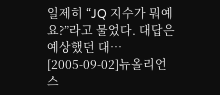일제히 “JQ 지수가 뭐예요?”라고 물었다. 대답은 예상했던 대…
[2005-09-02]뉴올리언스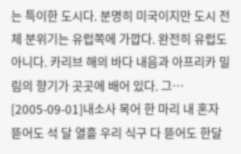는 특이한 도시다. 분명히 미국이지만 도시 전체 분위기는 유럽쪽에 가깝다. 완전히 유럽도 아니다. 카리브 해의 바다 내음과 아프리카 밀림의 향기가 곳곳에 배어 있다. 그…
[2005-09-01]내소사 목어 한 마리 내 혼자 뜯어도 석 달 열흘 우리 식구 다 뜯어도 한달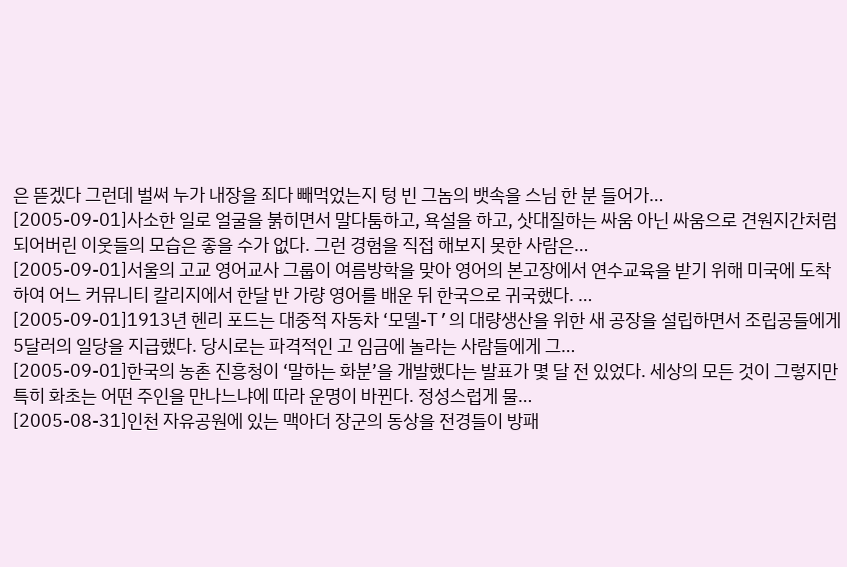은 뜯겠다 그런데 벌써 누가 내장을 죄다 빼먹었는지 텅 빈 그놈의 뱃속을 스님 한 분 들어가…
[2005-09-01]사소한 일로 얼굴을 붉히면서 말다툼하고, 욕설을 하고, 삿대질하는 싸움 아닌 싸움으로 견원지간처럼 되어버린 이웃들의 모습은 좋을 수가 없다. 그런 경험을 직접 해보지 못한 사람은…
[2005-09-01]서울의 고교 영어교사 그룹이 여름방학을 맞아 영어의 본고장에서 연수교육을 받기 위해 미국에 도착하여 어느 커뮤니티 칼리지에서 한달 반 가량 영어를 배운 뒤 한국으로 귀국했다. …
[2005-09-01]1913년 헨리 포드는 대중적 자동차 ‘모델-T’의 대량생산을 위한 새 공장을 설립하면서 조립공들에게 5달러의 일당을 지급했다. 당시로는 파격적인 고 임금에 놀라는 사람들에게 그…
[2005-09-01]한국의 농촌 진흥청이 ‘말하는 화분’을 개발했다는 발표가 몇 달 전 있었다. 세상의 모든 것이 그렇지만 특히 화초는 어떤 주인을 만나느냐에 따라 운명이 바뀐다. 정성스럽게 물…
[2005-08-31]인천 자유공원에 있는 맥아더 장군의 동상을 전경들이 방패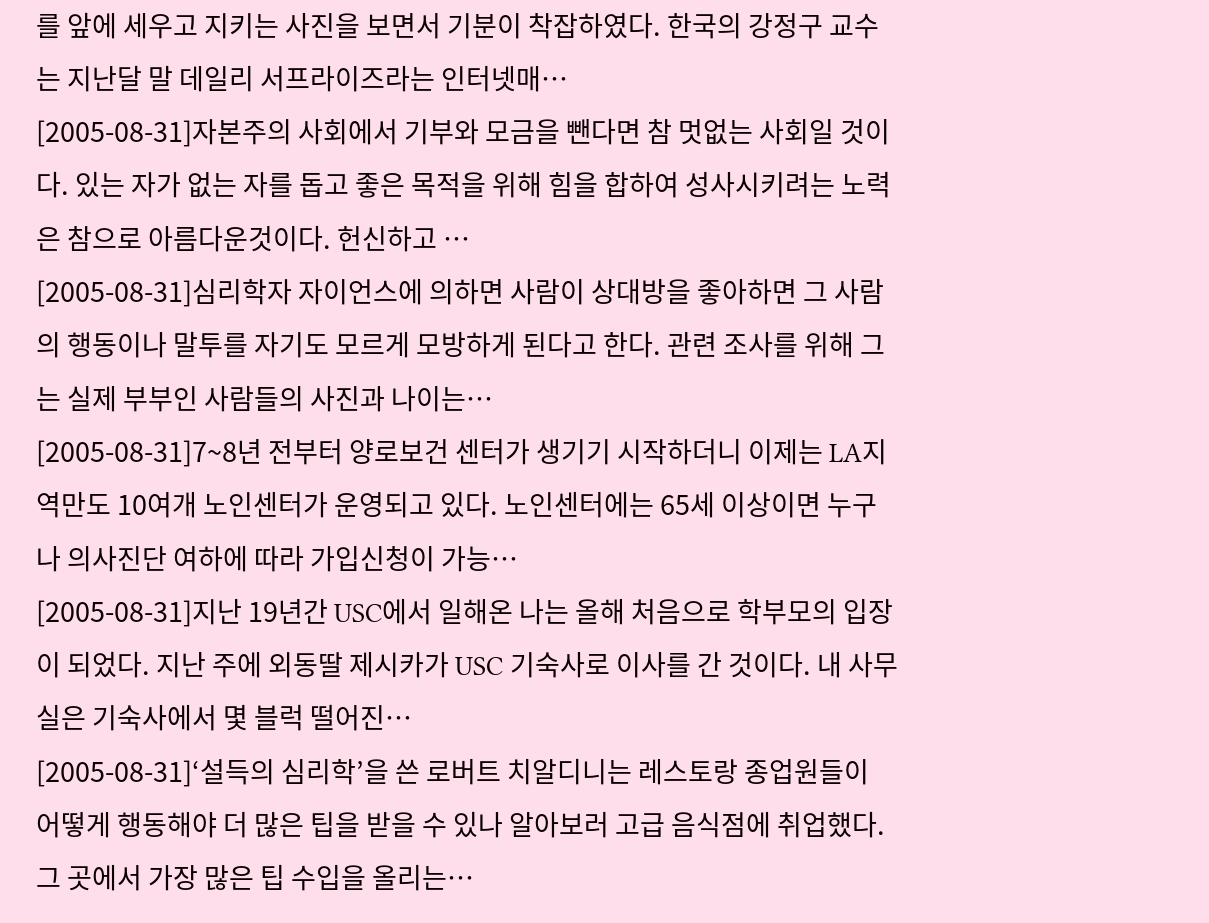를 앞에 세우고 지키는 사진을 보면서 기분이 착잡하였다. 한국의 강정구 교수는 지난달 말 데일리 서프라이즈라는 인터넷매…
[2005-08-31]자본주의 사회에서 기부와 모금을 뺀다면 참 멋없는 사회일 것이다. 있는 자가 없는 자를 돕고 좋은 목적을 위해 힘을 합하여 성사시키려는 노력은 참으로 아름다운것이다. 헌신하고 …
[2005-08-31]심리학자 자이언스에 의하면 사람이 상대방을 좋아하면 그 사람의 행동이나 말투를 자기도 모르게 모방하게 된다고 한다. 관련 조사를 위해 그는 실제 부부인 사람들의 사진과 나이는…
[2005-08-31]7~8년 전부터 양로보건 센터가 생기기 시작하더니 이제는 LA지역만도 10여개 노인센터가 운영되고 있다. 노인센터에는 65세 이상이면 누구나 의사진단 여하에 따라 가입신청이 가능…
[2005-08-31]지난 19년간 USC에서 일해온 나는 올해 처음으로 학부모의 입장이 되었다. 지난 주에 외동딸 제시카가 USC 기숙사로 이사를 간 것이다. 내 사무실은 기숙사에서 몇 블럭 떨어진…
[2005-08-31]‘설득의 심리학’을 쓴 로버트 치알디니는 레스토랑 종업원들이 어떻게 행동해야 더 많은 팁을 받을 수 있나 알아보러 고급 음식점에 취업했다. 그 곳에서 가장 많은 팁 수입을 올리는…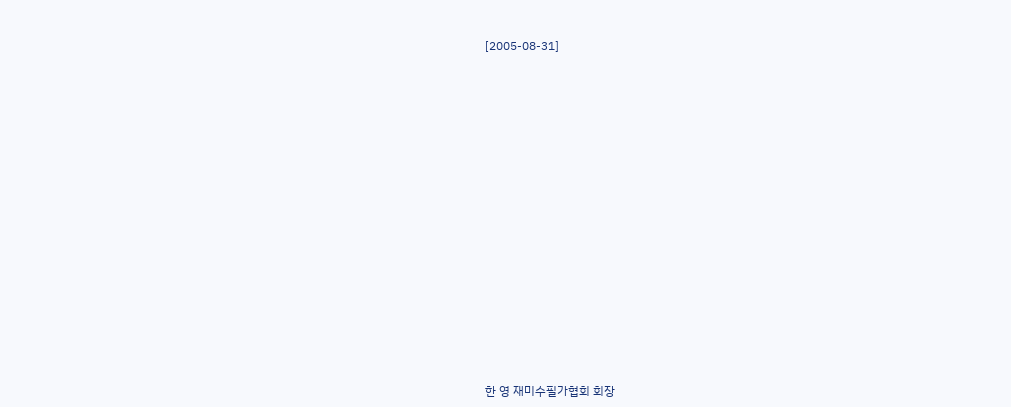[2005-08-31]























한 영 재미수필가협회 회장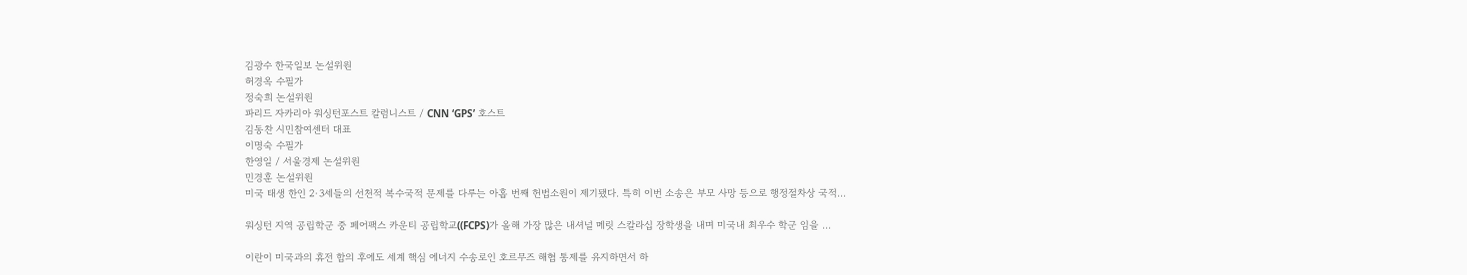김광수 한국일보 논설위원
허경옥 수필가
정숙희 논설위원
파리드 자카리아 워싱턴포스트 칼럼니스트 / CNN ‘GPS’ 호스트
김동찬 시민참여센터 대표
이명숙 수필가
한영일 / 서울경제 논설위원
민경훈 논설위원
미국 태생 한인 2·3세들의 선천적 복수국적 문제를 다루는 아홉 번째 헌법소원이 제기됐다. 특히 이번 소송은 부모 사망 등으로 행정절차상 국적…

워싱턴 지역 공립학군 중 페어팩스 카운티 공립학교((FCPS)가 올해 가장 많은 내셔널 메릿 스칼라십 장학생을 내며 미국내 최우수 학군 임을 …

이란이 미국과의 휴전 합의 후에도 세계 핵심 에너지 수송로인 호르무즈 해협 통제를 유지하면서 하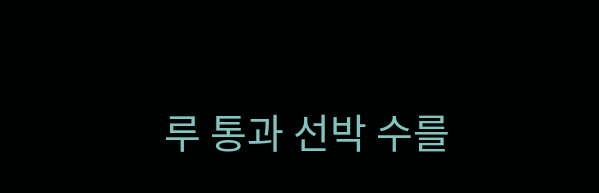루 통과 선박 수를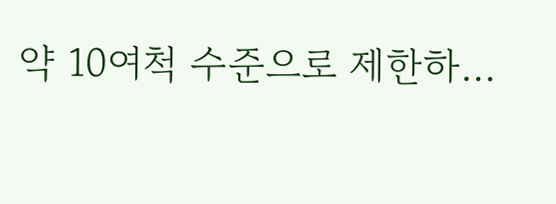약 10여척 수준으로 제한하…